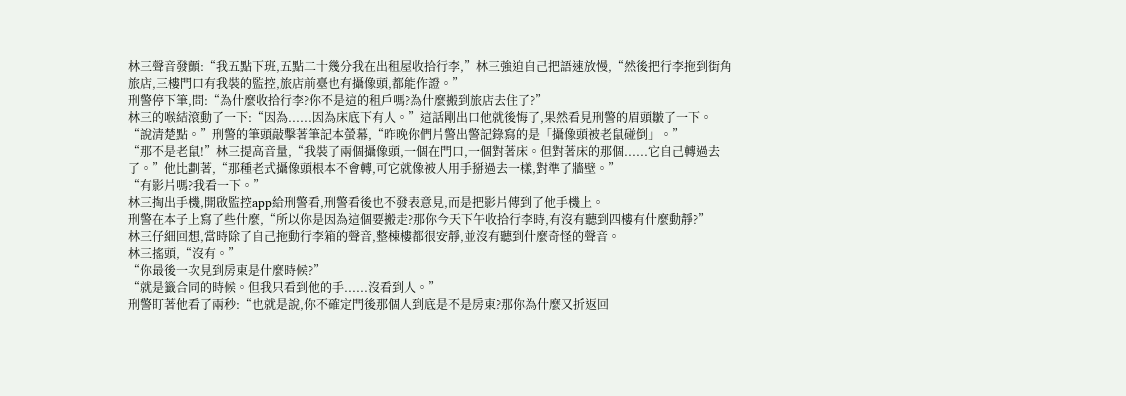林三聲音發顫:“我五點下班,五點二十幾分我在出租屋收拾行李,”林三強迫自己把語速放慢,“然後把行李拖到街角旅店,三樓門口有我裝的監控,旅店前臺也有攝像頭,都能作證。”
刑警停下筆,問:“為什麼收拾行李?你不是這的租戶嗎?為什麼搬到旅店去住了?”
林三的喉結滾動了一下:“因為......因為床底下有人。”這話剛出口他就後悔了,果然看見刑警的眉頭皺了一下。
“說清楚點。”刑警的筆頭敲擊著筆記本螢幕,“昨晚你們片警出警記錄寫的是「攝像頭被老鼠碰倒」。”
“那不是老鼠!”林三提高音量,“我裝了兩個攝像頭,一個在門口,一個對著床。但對著床的那個......它自己轉過去了。”他比劃著,“那種老式攝像頭根本不會轉,可它就像被人用手掰過去一樣,對準了牆壁。”
“有影片嗎?我看一下。”
林三掏出手機,開啟監控app給刑警看,刑警看後也不發表意見,而是把影片傳到了他手機上。
刑警在本子上寫了些什麼,“所以你是因為這個要搬走?那你今天下午收拾行李時,有沒有聽到四樓有什麼動靜?”
林三仔細回想,當時除了自己拖動行李箱的聲音,整棟樓都很安靜,並沒有聽到什麼奇怪的聲音。
林三搖頭,“沒有。”
“你最後一次見到房東是什麼時候?”
“就是籤合同的時候。但我只看到他的手......沒看到人。”
刑警盯著他看了兩秒:“也就是說,你不確定門後那個人到底是不是房東?那你為什麼又折返回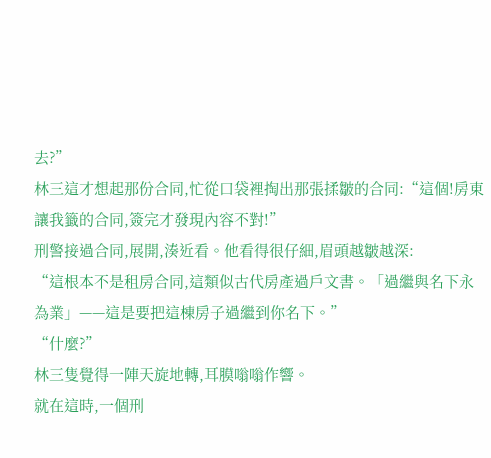去?”
林三這才想起那份合同,忙從口袋裡掏出那張揉皺的合同:“這個!房東讓我籤的合同,簽完才發現內容不對!”
刑警接過合同,展開,湊近看。他看得很仔細,眉頭越皺越深:
“這根本不是租房合同,這類似古代房產過戶文書。「過繼與名下永為業」——這是要把這棟房子過繼到你名下。”
“什麼?”
林三隻覺得一陣天旋地轉,耳膜嗡嗡作響。
就在這時,一個刑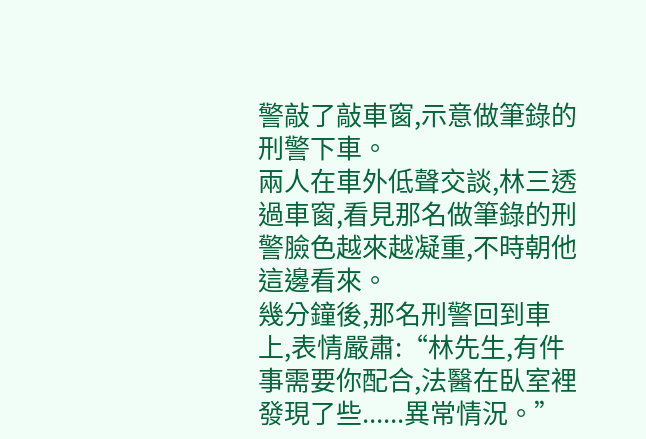警敲了敲車窗,示意做筆錄的刑警下車。
兩人在車外低聲交談,林三透過車窗,看見那名做筆錄的刑警臉色越來越凝重,不時朝他這邊看來。
幾分鐘後,那名刑警回到車上,表情嚴肅:“林先生,有件事需要你配合,法醫在臥室裡發現了些......異常情況。”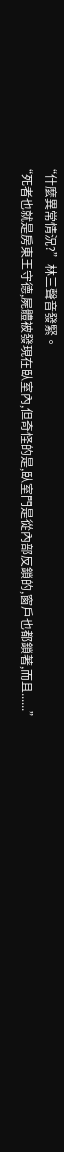“什麼異常情況?”林三聲音發緊。
“死者也就是房東王守德,屍體被發現在臥室內,但奇怪的是,臥室門是從內部反鎖的,窗戶也都鎖著,而且......”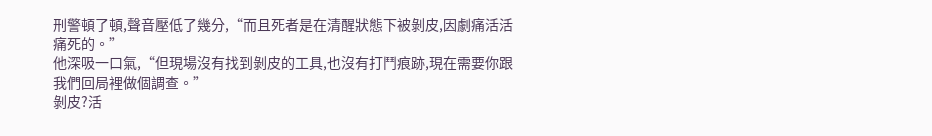刑警頓了頓,聲音壓低了幾分,“而且死者是在清醒狀態下被剝皮,因劇痛活活痛死的。”
他深吸一口氣,“但現場沒有找到剝皮的工具,也沒有打鬥痕跡,現在需要你跟我們回局裡做個調查。”
剝皮?活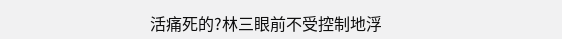活痛死的?林三眼前不受控制地浮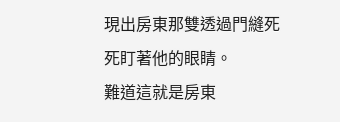現出房東那雙透過門縫死死盯著他的眼睛。
難道這就是房東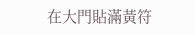在大門貼滿黃符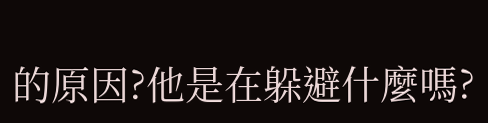的原因?他是在躲避什麼嗎?